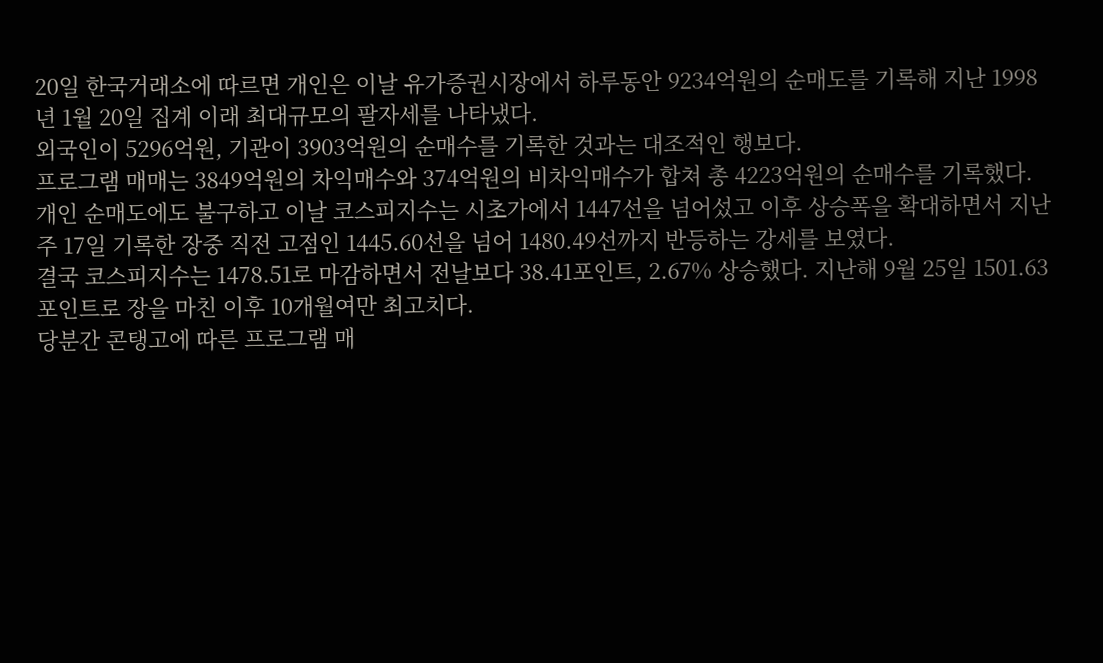20일 한국거래소에 따르면 개인은 이날 유가증권시장에서 하루동안 9234억원의 순매도를 기록해 지난 1998년 1월 20일 집계 이래 최대규모의 팔자세를 나타냈다.
외국인이 5296억원, 기관이 3903억원의 순매수를 기록한 것과는 대조적인 행보다.
프로그램 매매는 3849억원의 차익매수와 374억원의 비차익매수가 합쳐 총 4223억원의 순매수를 기록했다.
개인 순매도에도 불구하고 이날 코스피지수는 시초가에서 1447선을 넘어섰고 이후 상승폭을 확대하면서 지난주 17일 기록한 장중 직전 고점인 1445.60선을 넘어 1480.49선까지 반등하는 강세를 보였다.
결국 코스피지수는 1478.51로 마감하면서 전날보다 38.41포인트, 2.67% 상승했다. 지난해 9월 25일 1501.63포인트로 장을 마친 이후 10개월여만 최고치다.
당분간 콘탱고에 따른 프로그램 매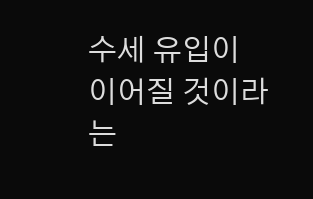수세 유입이 이어질 것이라는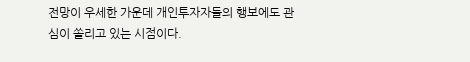전망이 우세한 가운데 개인투자자들의 행보에도 관심이 쏠리고 있는 시점이다.